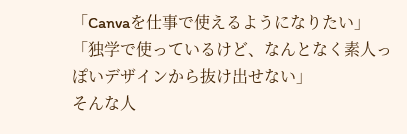「Canvaを仕事で使えるようになりたい」
「独学で使っているけど、なんとなく素人っぽいデザインから抜け出せない」
そんな人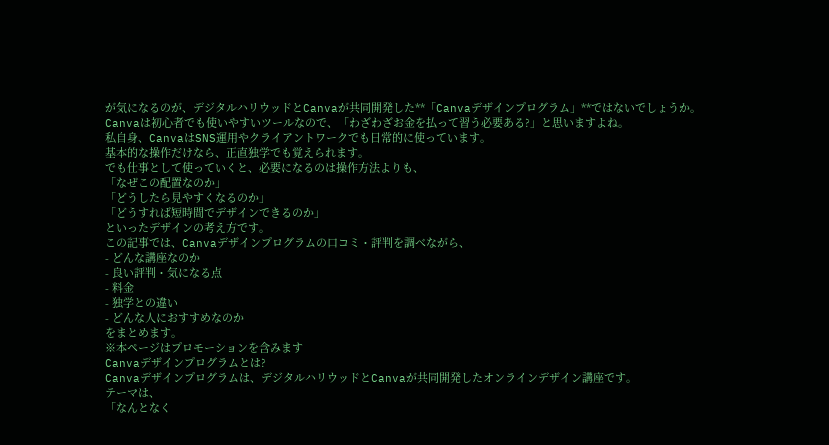が気になるのが、デジタルハリウッドとCanvaが共同開発した**「Canvaデザインプログラム」**ではないでしょうか。
Canvaは初心者でも使いやすいツールなので、「わざわざお金を払って習う必要ある?」と思いますよね。
私自身、CanvaはSNS運用やクライアントワークでも日常的に使っています。
基本的な操作だけなら、正直独学でも覚えられます。
でも仕事として使っていくと、必要になるのは操作方法よりも、
「なぜこの配置なのか」
「どうしたら見やすくなるのか」
「どうすれば短時間でデザインできるのか」
といったデザインの考え方です。
この記事では、Canvaデザインプログラムの口コミ・評判を調べながら、
- どんな講座なのか
- 良い評判・気になる点
- 料金
- 独学との違い
- どんな人におすすめなのか
をまとめます。
※本ページはプロモーションを含みます
Canvaデザインプログラムとは?
Canvaデザインプログラムは、デジタルハリウッドとCanvaが共同開発したオンラインデザイン講座です。
テーマは、
「なんとなく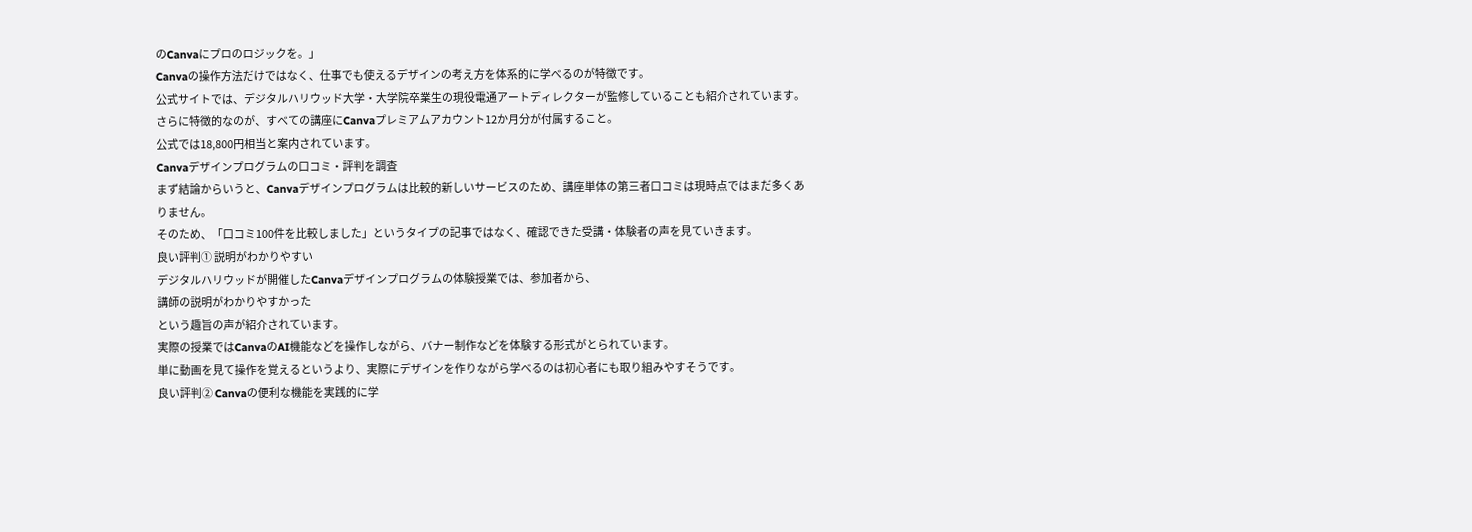のCanvaにプロのロジックを。」
Canvaの操作方法だけではなく、仕事でも使えるデザインの考え方を体系的に学べるのが特徴です。
公式サイトでは、デジタルハリウッド大学・大学院卒業生の現役電通アートディレクターが監修していることも紹介されています。
さらに特徴的なのが、すべての講座にCanvaプレミアムアカウント12か月分が付属すること。
公式では18,800円相当と案内されています。
Canvaデザインプログラムの口コミ・評判を調査
まず結論からいうと、Canvaデザインプログラムは比較的新しいサービスのため、講座単体の第三者口コミは現時点ではまだ多くありません。
そのため、「口コミ100件を比較しました」というタイプの記事ではなく、確認できた受講・体験者の声を見ていきます。
良い評判① 説明がわかりやすい
デジタルハリウッドが開催したCanvaデザインプログラムの体験授業では、参加者から、
講師の説明がわかりやすかった
という趣旨の声が紹介されています。
実際の授業ではCanvaのAI機能などを操作しながら、バナー制作などを体験する形式がとられています。
単に動画を見て操作を覚えるというより、実際にデザインを作りながら学べるのは初心者にも取り組みやすそうです。
良い評判② Canvaの便利な機能を実践的に学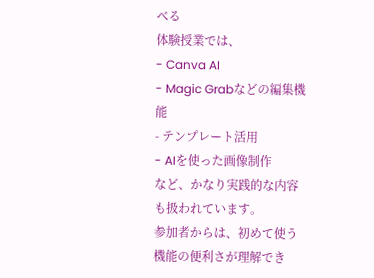べる
体験授業では、
- Canva AI
- Magic Grabなどの編集機能
- テンプレート活用
- AIを使った画像制作
など、かなり実践的な内容も扱われています。
参加者からは、初めて使う機能の便利さが理解でき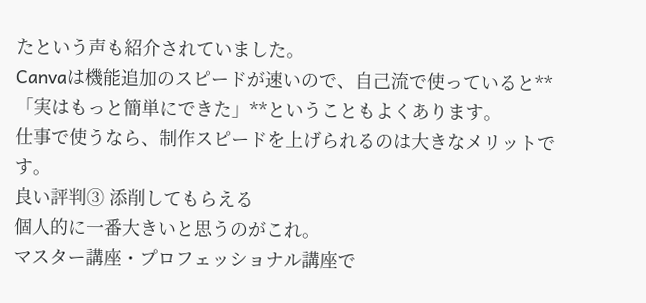たという声も紹介されていました。
Canvaは機能追加のスピードが速いので、自己流で使っていると**「実はもっと簡単にできた」**ということもよくあります。
仕事で使うなら、制作スピードを上げられるのは大きなメリットです。
良い評判③ 添削してもらえる
個人的に一番大きいと思うのがこれ。
マスター講座・プロフェッショナル講座で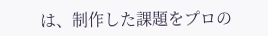は、制作した課題をプロの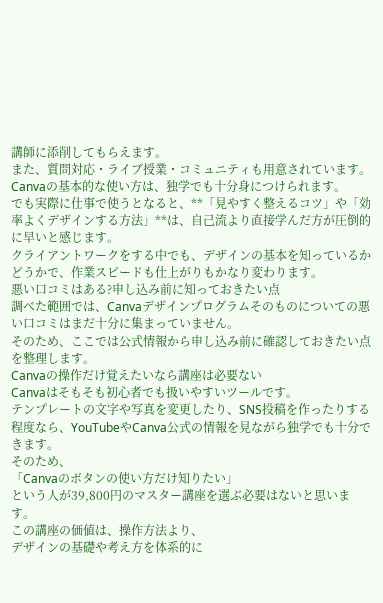講師に添削してもらえます。
また、質問対応・ライブ授業・コミュニティも用意されています。
Canvaの基本的な使い方は、独学でも十分身につけられます。
でも実際に仕事で使うとなると、**「見やすく整えるコツ」や「効率よくデザインする方法」**は、自己流より直接学んだ方が圧倒的に早いと感じます。
クライアントワークをする中でも、デザインの基本を知っているかどうかで、作業スピードも仕上がりもかなり変わります。
悪い口コミはある?申し込み前に知っておきたい点
調べた範囲では、Canvaデザインプログラムそのものについての悪い口コミはまだ十分に集まっていません。
そのため、ここでは公式情報から申し込み前に確認しておきたい点を整理します。
Canvaの操作だけ覚えたいなら講座は必要ない
Canvaはそもそも初心者でも扱いやすいツールです。
テンプレートの文字や写真を変更したり、SNS投稿を作ったりする程度なら、YouTubeやCanva公式の情報を見ながら独学でも十分できます。
そのため、
「Canvaのボタンの使い方だけ知りたい」
という人が39,800円のマスター講座を選ぶ必要はないと思います。
この講座の価値は、操作方法より、
デザインの基礎や考え方を体系的に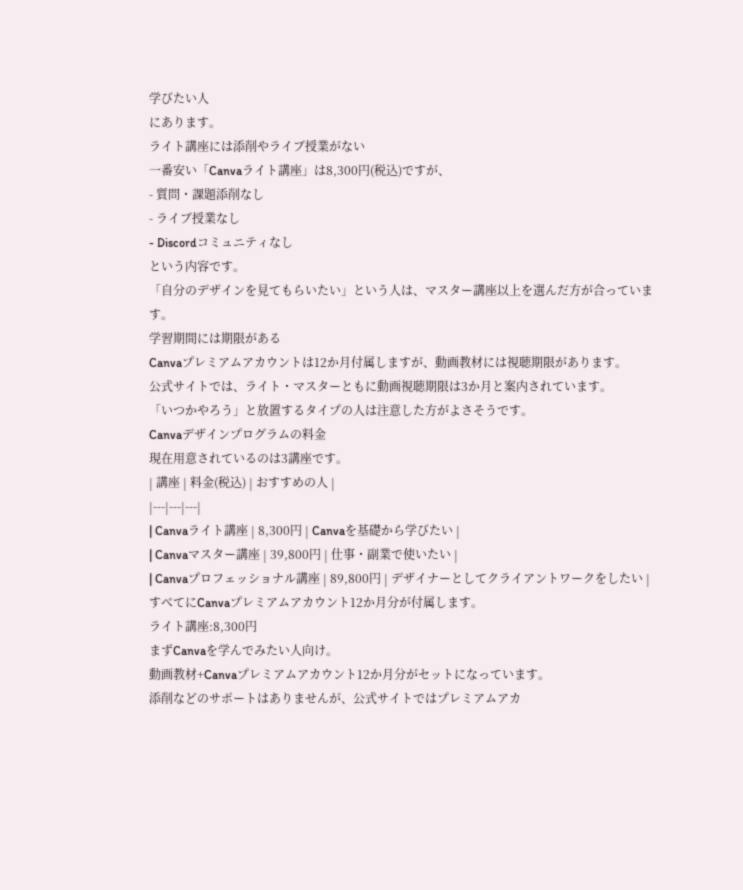学びたい人
にあります。
ライト講座には添削やライブ授業がない
一番安い「Canvaライト講座」は8,300円(税込)ですが、
- 質問・課題添削なし
- ライブ授業なし
- Discordコミュニティなし
という内容です。
「自分のデザインを見てもらいたい」という人は、マスター講座以上を選んだ方が合っています。
学習期間には期限がある
Canvaプレミアムアカウントは12か月付属しますが、動画教材には視聴期限があります。
公式サイトでは、ライト・マスターともに動画視聴期限は3か月と案内されています。
「いつかやろう」と放置するタイプの人は注意した方がよさそうです。
Canvaデザインプログラムの料金
現在用意されているのは3講座です。
| 講座 | 料金(税込) | おすすめの人 |
|---|---|---|
| Canvaライト講座 | 8,300円 | Canvaを基礎から学びたい |
| Canvaマスター講座 | 39,800円 | 仕事・副業で使いたい |
| Canvaプロフェッショナル講座 | 89,800円 | デザイナーとしてクライアントワークをしたい |
すべてにCanvaプレミアムアカウント12か月分が付属します。
ライト講座:8,300円
まずCanvaを学んでみたい人向け。
動画教材+Canvaプレミアムアカウント12か月分がセットになっています。
添削などのサポートはありませんが、公式サイトではプレミアムアカ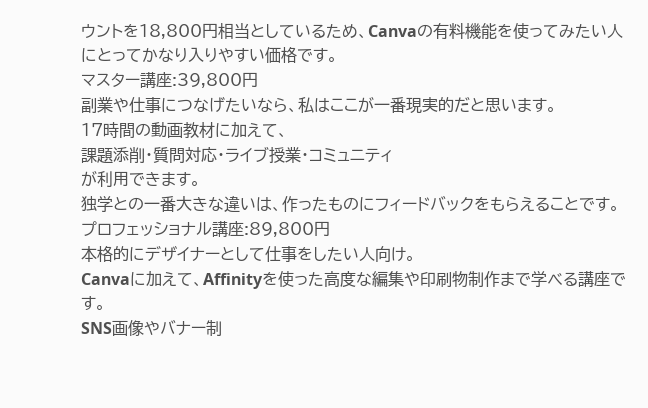ウントを18,800円相当としているため、Canvaの有料機能を使ってみたい人にとってかなり入りやすい価格です。
マスター講座:39,800円
副業や仕事につなげたいなら、私はここが一番現実的だと思います。
17時間の動画教材に加えて、
課題添削・質問対応・ライブ授業・コミュニティ
が利用できます。
独学との一番大きな違いは、作ったものにフィードバックをもらえることです。
プロフェッショナル講座:89,800円
本格的にデザイナーとして仕事をしたい人向け。
Canvaに加えて、Affinityを使った高度な編集や印刷物制作まで学べる講座です。
SNS画像やバナー制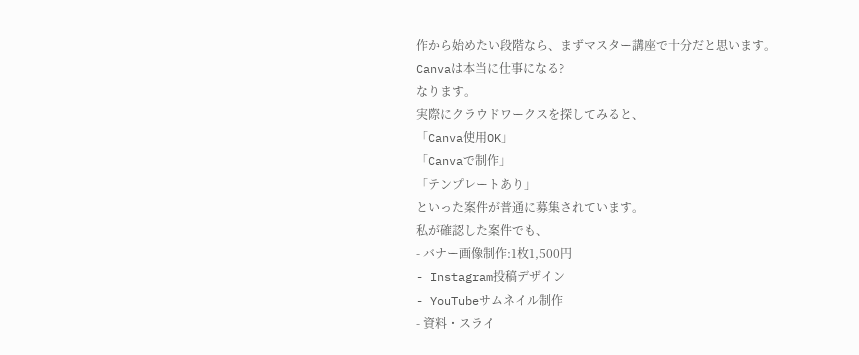作から始めたい段階なら、まずマスター講座で十分だと思います。
Canvaは本当に仕事になる?
なります。
実際にクラウドワークスを探してみると、
「Canva使用OK」
「Canvaで制作」
「テンプレートあり」
といった案件が普通に募集されています。
私が確認した案件でも、
- バナー画像制作:1枚1,500円
- Instagram投稿デザイン
- YouTubeサムネイル制作
- 資料・スライ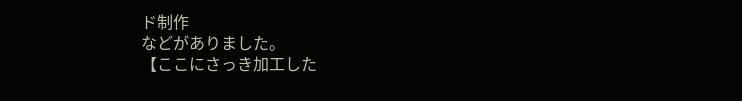ド制作
などがありました。
【ここにさっき加工した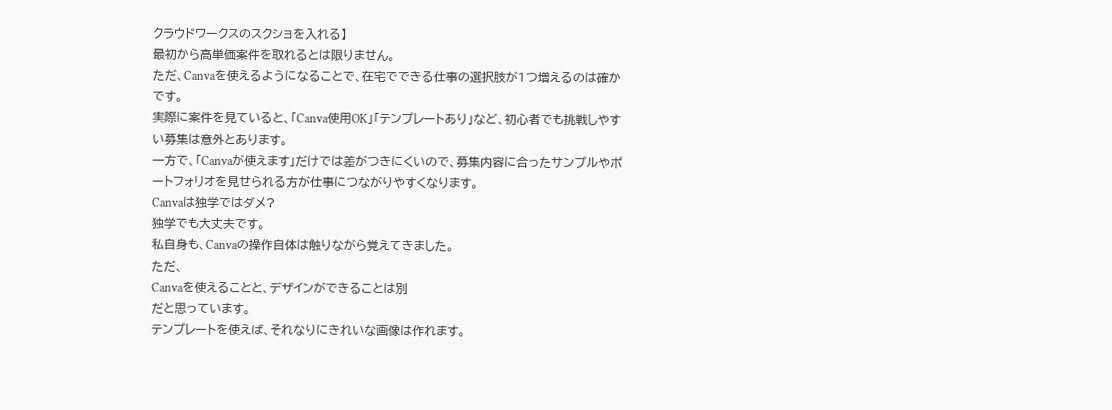クラウドワークスのスクショを入れる】
最初から高単価案件を取れるとは限りません。
ただ、Canvaを使えるようになることで、在宅でできる仕事の選択肢が1つ増えるのは確かです。
実際に案件を見ていると、「Canva使用OK」「テンプレートあり」など、初心者でも挑戦しやすい募集は意外とあります。
一方で、「Canvaが使えます」だけでは差がつきにくいので、募集内容に合ったサンプルやポートフォリオを見せられる方が仕事につながりやすくなります。
Canvaは独学ではダメ?
独学でも大丈夫です。
私自身も、Canvaの操作自体は触りながら覚えてきました。
ただ、
Canvaを使えることと、デザインができることは別
だと思っています。
テンプレートを使えば、それなりにきれいな画像は作れます。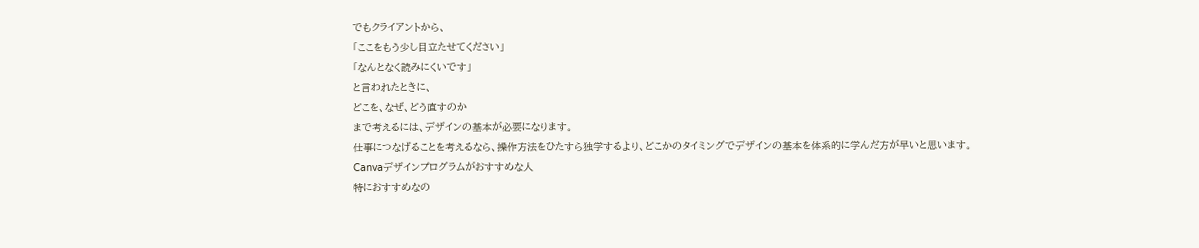でもクライアントから、
「ここをもう少し目立たせてください」
「なんとなく読みにくいです」
と言われたときに、
どこを、なぜ、どう直すのか
まで考えるには、デザインの基本が必要になります。
仕事につなげることを考えるなら、操作方法をひたすら独学するより、どこかのタイミングでデザインの基本を体系的に学んだ方が早いと思います。
Canvaデザインプログラムがおすすめな人
特におすすめなの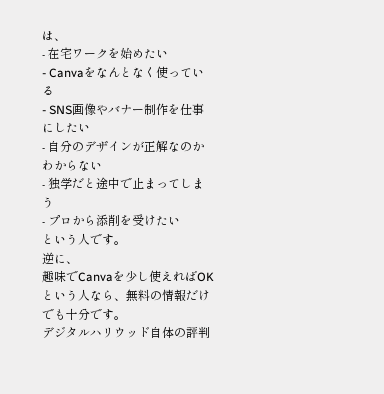は、
- 在宅ワークを始めたい
- Canvaをなんとなく使っている
- SNS画像やバナー制作を仕事にしたい
- 自分のデザインが正解なのかわからない
- 独学だと途中で止まってしまう
- プロから添削を受けたい
という人です。
逆に、
趣味でCanvaを少し使えればOK
という人なら、無料の情報だけでも十分です。
デジタルハリウッド自体の評判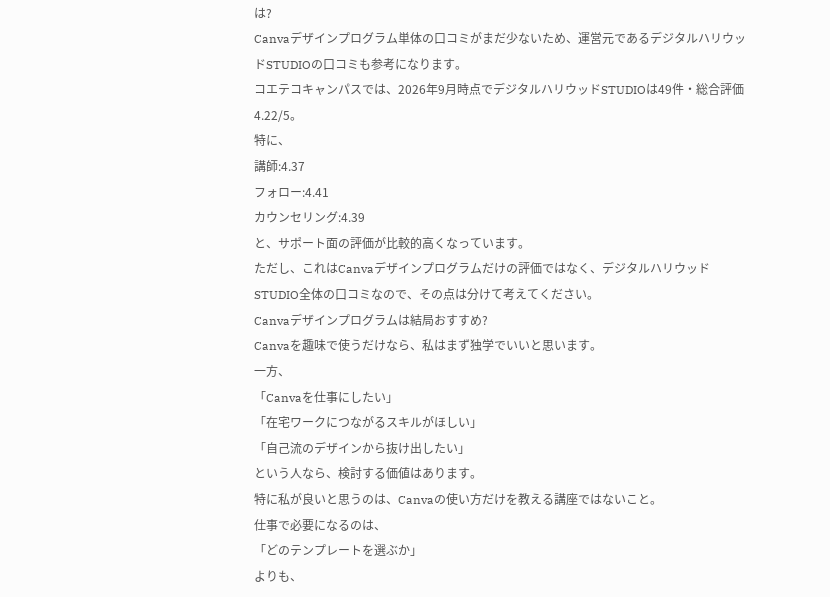は?
Canvaデザインプログラム単体の口コミがまだ少ないため、運営元であるデジタルハリウッドSTUDIOの口コミも参考になります。
コエテコキャンパスでは、2026年9月時点でデジタルハリウッドSTUDIOは49件・総合評価4.22/5。
特に、
講師:4.37
フォロー:4.41
カウンセリング:4.39
と、サポート面の評価が比較的高くなっています。
ただし、これはCanvaデザインプログラムだけの評価ではなく、デジタルハリウッドSTUDIO全体の口コミなので、その点は分けて考えてください。
Canvaデザインプログラムは結局おすすめ?
Canvaを趣味で使うだけなら、私はまず独学でいいと思います。
一方、
「Canvaを仕事にしたい」
「在宅ワークにつながるスキルがほしい」
「自己流のデザインから抜け出したい」
という人なら、検討する価値はあります。
特に私が良いと思うのは、Canvaの使い方だけを教える講座ではないこと。
仕事で必要になるのは、
「どのテンプレートを選ぶか」
よりも、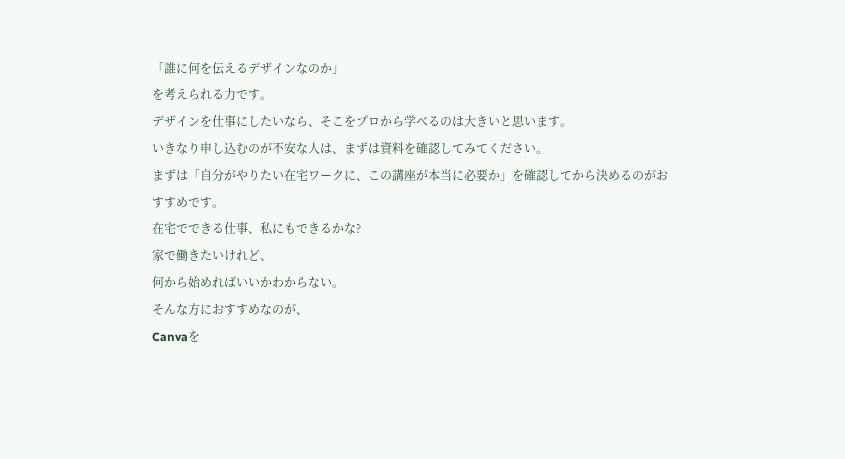「誰に何を伝えるデザインなのか」
を考えられる力です。
デザインを仕事にしたいなら、そこをプロから学べるのは大きいと思います。
いきなり申し込むのが不安な人は、まずは資料を確認してみてください。
まずは「自分がやりたい在宅ワークに、この講座が本当に必要か」を確認してから決めるのがおすすめです。
在宅でできる仕事、私にもできるかな?
家で働きたいけれど、
何から始めればいいかわからない。
そんな方におすすめなのが、
Canvaを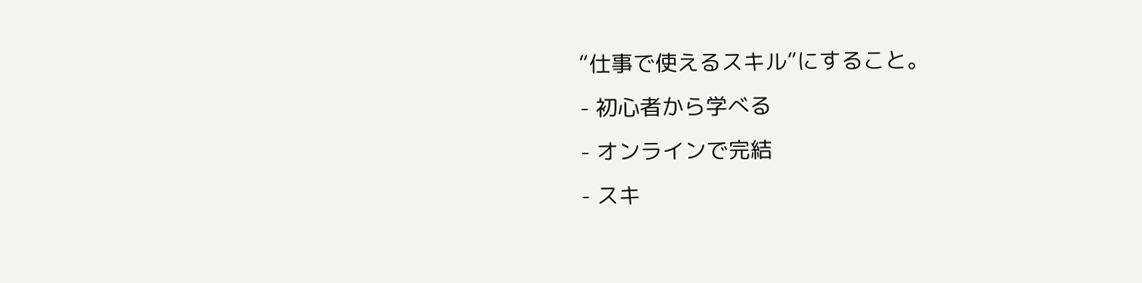“仕事で使えるスキル”にすること。
- 初心者から学べる
- オンラインで完結
- スキ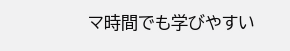マ時間でも学びやすい